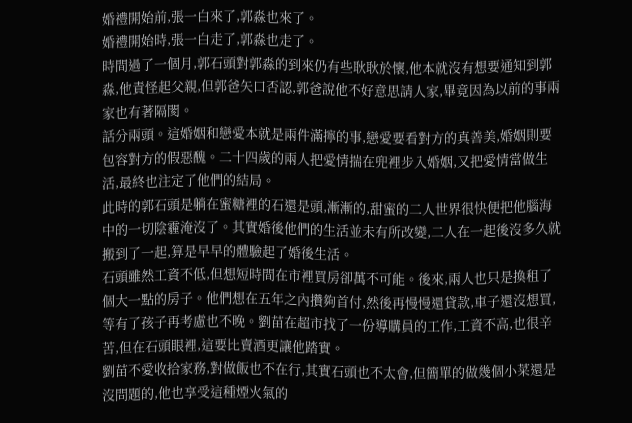婚禮開始前,張一白來了,郭淼也來了。
婚禮開始時,張一白走了,郭淼也走了。
時間過了一個月,郭石頭對郭淼的到來仍有些耿耿於懷,他本就沒有想要通知到郭淼,他責怪起父親,但郭爸矢口否認,郭爸說他不好意思請人家,畢竟因為以前的事兩家也有著隔閡。
話分兩頭。這婚姻和戀愛本就是兩件滿擰的事,戀愛要看對方的真善美,婚姻則要包容對方的假惡醜。二十四歲的兩人把愛情揣在兜裡步入婚姻,又把愛情當做生活,最終也注定了他們的結局。
此時的郭石頭是躺在蜜糖裡的石還是頭,漸漸的,甜蜜的二人世界很快便把他腦海中的一切陰霾淹沒了。其實婚後他們的生活並未有所改變,二人在一起後沒多久就搬到了一起,算是早早的體驗起了婚後生活。
石頭雖然工資不低,但想短時間在市裡買房卻萬不可能。後來,兩人也只是換租了個大一點的房子。他們想在五年之內攢夠首付,然後再慢慢還貸款,車子還沒想買,等有了孩子再考慮也不晚。劉苗在超市找了一份導購員的工作,工資不高,也很辛苦,但在石頭眼裡,這要比賣酒更讓他踏實。
劉苗不愛收拾家務,對做飯也不在行,其實石頭也不太會,但簡單的做幾個小菜還是沒問題的,他也享受這種煙火氣的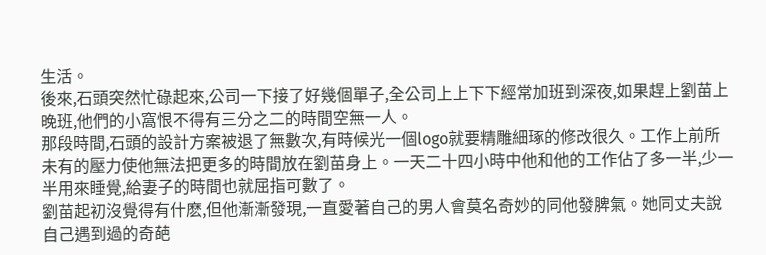生活。
後來,石頭突然忙碌起來,公司一下接了好幾個單子,全公司上上下下經常加班到深夜,如果趕上劉苗上晚班,他們的小窩恨不得有三分之二的時間空無一人。
那段時間,石頭的設計方案被退了無數次,有時候光一個logo就要精雕細琢的修改很久。工作上前所未有的壓力使他無法把更多的時間放在劉苗身上。一天二十四小時中他和他的工作佔了多一半,少一半用來睡覺,給妻子的時間也就屈指可數了。
劉苗起初沒覺得有什麽,但他漸漸發現,一直愛著自己的男人會莫名奇妙的同他發脾氣。她同丈夫說自己遇到過的奇葩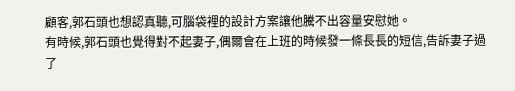顧客,郭石頭也想認真聽,可腦袋裡的設計方案讓他騰不出容量安慰她。
有時候,郭石頭也覺得對不起妻子,偶爾會在上班的時候發一條長長的短信,告訴妻子過了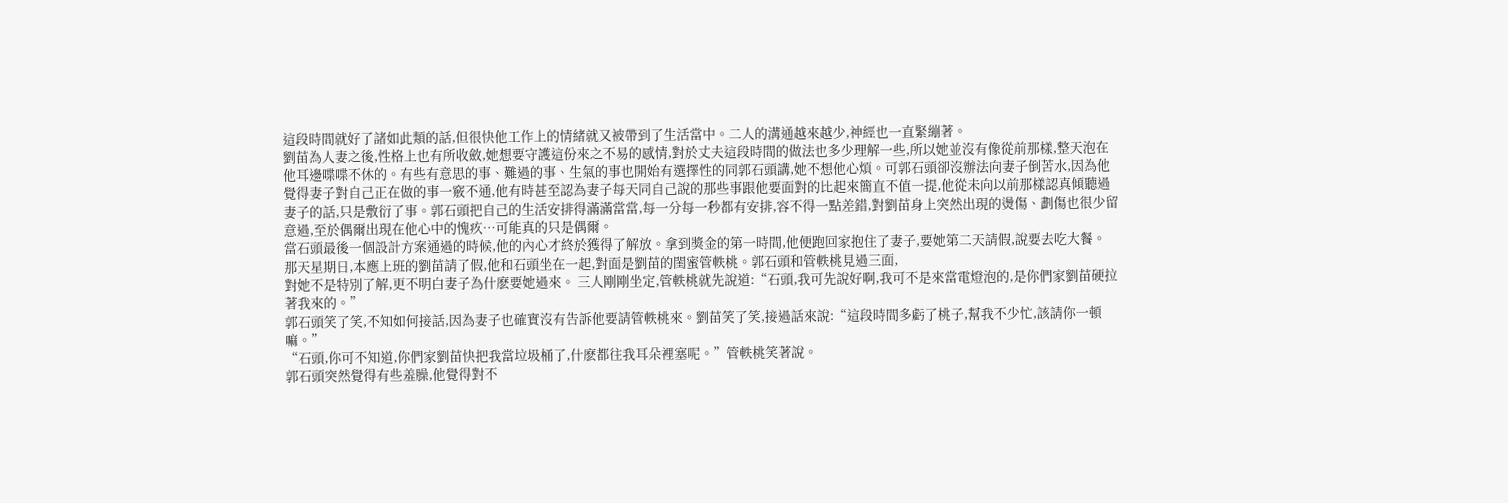這段時間就好了諸如此類的話,但很快他工作上的情緒就又被帶到了生活當中。二人的溝通越來越少,神經也一直緊繃著。
劉苗為人妻之後,性格上也有所收斂,她想要守護這份來之不易的感情,對於丈夫這段時間的做法也多少理解一些,所以她並沒有像從前那樣,整天泡在他耳邊喋喋不休的。有些有意思的事、難過的事、生氣的事也開始有選擇性的同郭石頭講,她不想他心煩。可郭石頭卻沒辦法向妻子倒苦水,因為他覺得妻子對自己正在做的事一竅不通,他有時甚至認為妻子每天同自己說的那些事跟他要面對的比起來簡直不值一提,他從未向以前那樣認真傾聽過妻子的話,只是敷衍了事。郭石頭把自己的生活安排得滿滿當當,每一分每一秒都有安排,容不得一點差錯,對劉苗身上突然出現的燙傷、劃傷也很少留意過,至於偶爾出現在他心中的愧疚…可能真的只是偶爾。
當石頭最後一個設計方案通過的時候,他的內心才終於獲得了解放。拿到獎金的第一時間,他便跑回家抱住了妻子,要她第二天請假,說要去吃大餐。
那天星期日,本應上班的劉苗請了假,他和石頭坐在一起,對面是劉苗的閨蜜管軼桃。郭石頭和管軼桃見過三面,
對她不是特別了解,更不明白妻子為什麽要她過來。 三人剛剛坐定,管軼桃就先說道:“石頭,我可先說好啊,我可不是來當電燈泡的,是你們家劉苗硬拉著我來的。”
郭石頭笑了笑,不知如何接話,因為妻子也確實沒有告訴他要請管軼桃來。劉苗笑了笑,接過話來說:“這段時間多虧了桃子,幫我不少忙,該請你一頓嘛。”
“石頭,你可不知道,你們家劉苗快把我當垃圾桶了,什麽都往我耳朵裡塞呢。”管軼桃笑著說。
郭石頭突然覺得有些羞臊,他覺得對不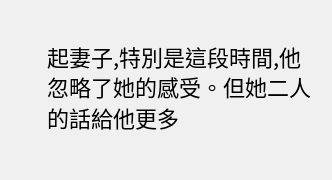起妻子,特別是這段時間,他忽略了她的感受。但她二人的話給他更多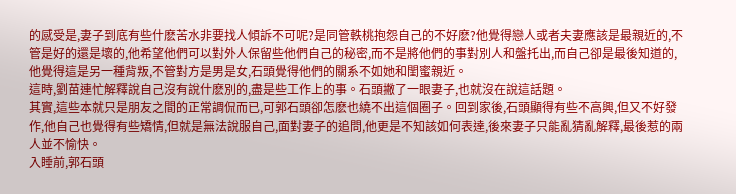的感受是,妻子到底有些什麽苦水非要找人傾訴不可呢?是同管軼桃抱怨自己的不好麽?他覺得戀人或者夫妻應該是最親近的,不管是好的還是壞的,他希望他們可以對外人保留些他們自己的秘密,而不是將他們的事對別人和盤托出,而自己卻是最後知道的,他覺得這是另一種背叛,不管對方是男是女,石頭覺得他們的關系不如她和閨蜜親近。
這時,劉苗連忙解釋說自己沒有說什麽別的,盡是些工作上的事。石頭撇了一眼妻子,也就沒在說這話題。
其實,這些本就只是朋友之間的正常調侃而已,可郭石頭卻怎麽也繞不出這個圈子。回到家後,石頭顯得有些不高興,但又不好發作,他自己也覺得有些矯情,但就是無法說服自己,面對妻子的追問,他更是不知該如何表達,後來妻子只能亂猜亂解釋,最後惹的兩人並不愉快。
入睡前,郭石頭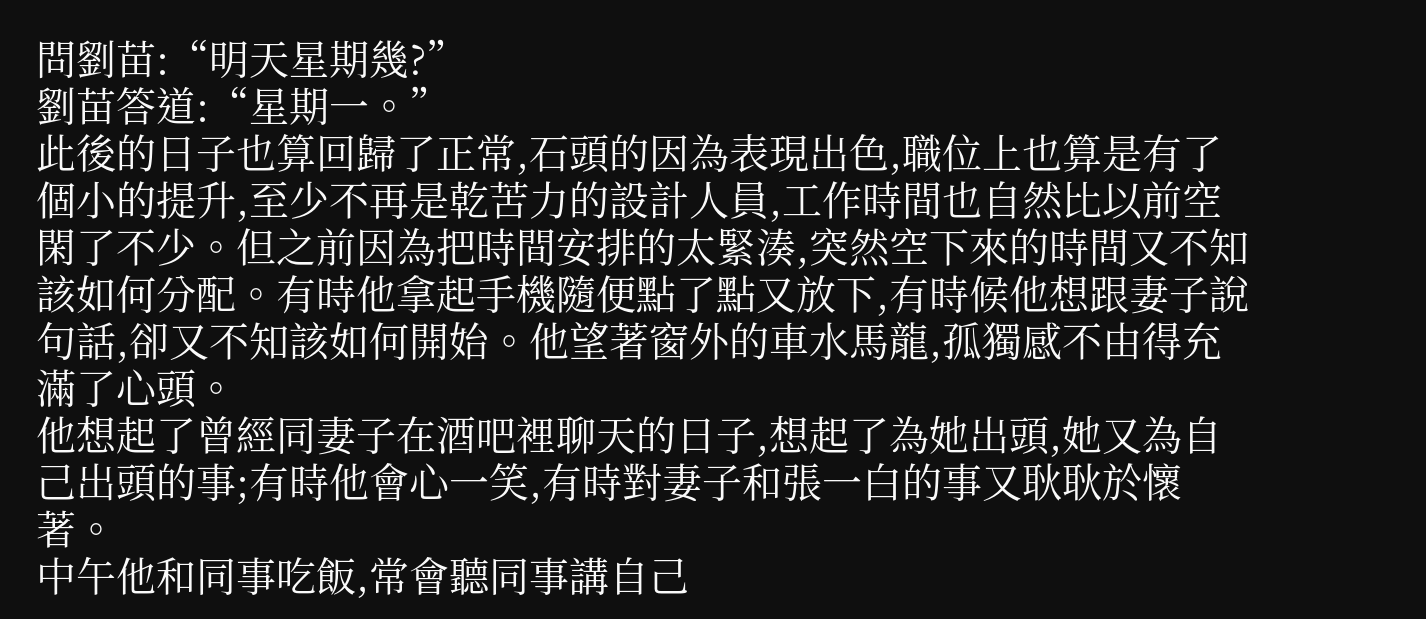問劉苗:“明天星期幾?”
劉苗答道:“星期一。”
此後的日子也算回歸了正常,石頭的因為表現出色,職位上也算是有了個小的提升,至少不再是乾苦力的設計人員,工作時間也自然比以前空閑了不少。但之前因為把時間安排的太緊湊,突然空下來的時間又不知該如何分配。有時他拿起手機隨便點了點又放下,有時候他想跟妻子說句話,卻又不知該如何開始。他望著窗外的車水馬龍,孤獨感不由得充滿了心頭。
他想起了曾經同妻子在酒吧裡聊天的日子,想起了為她出頭,她又為自己出頭的事;有時他會心一笑,有時對妻子和張一白的事又耿耿於懷著。
中午他和同事吃飯,常會聽同事講自己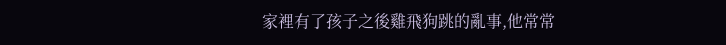家裡有了孩子之後雞飛狗跳的亂事,他常常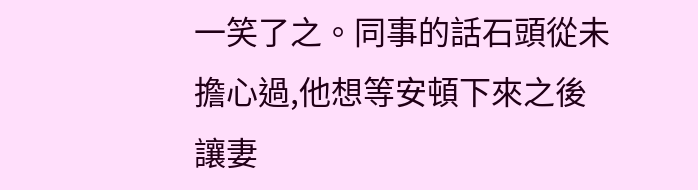一笑了之。同事的話石頭從未擔心過,他想等安頓下來之後讓妻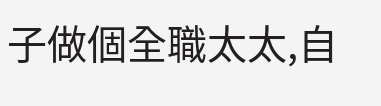子做個全職太太,自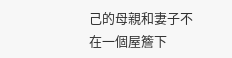己的母親和妻子不在一個屋簷下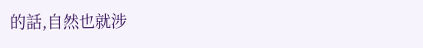的話,自然也就涉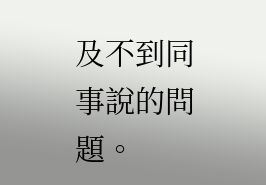及不到同事說的問題。